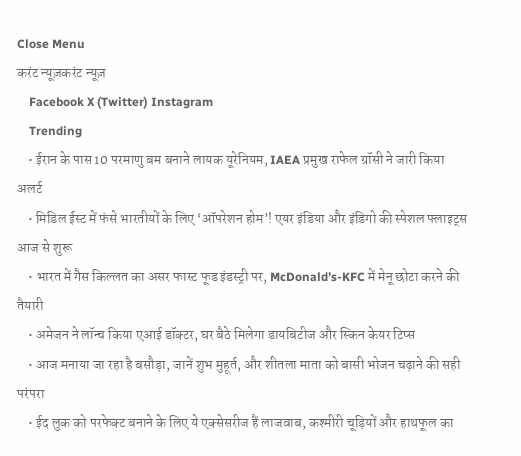Close Menu
करंट न्यूज़करंट न्यूज़
    Facebook X (Twitter) Instagram
    Trending
    • ईरान के पास 10 परमाणु बम बनाने लायक यूरेनियम, IAEA प्रमुख राफेल ग्रॉसी ने जारी किया अलर्ट
    • मिडिल ईस्ट में फंसे भारतीयों के लिए ‘ऑपरेशन होम’! एयर इंडिया और इंडिगो की स्पेशल फ्लाइट्स आज से शुरू
    • भारत में गैस किल्लत का असर फास्ट फूड इंडस्ट्री पर, McDonald’s-KFC में मेनू छोटा करने की तैयारी
    • अमेजन ने लॉन्च किया एआई डॉक्टर, घर बैठे मिलेगा डायबिटीज और स्किन केयर टिप्स
    • आज मनाया जा रहा है बसौड़ा, जानें शुभ मुहूर्त, और शीतला माता को बासी भोजन चढ़ाने की सही परंपरा
    • ईद लुक को परफेक्ट बनाने के लिए ये एक्सेसरीज हैं लाजवाब, कश्मीरी चूड़ियों और हाथफूल का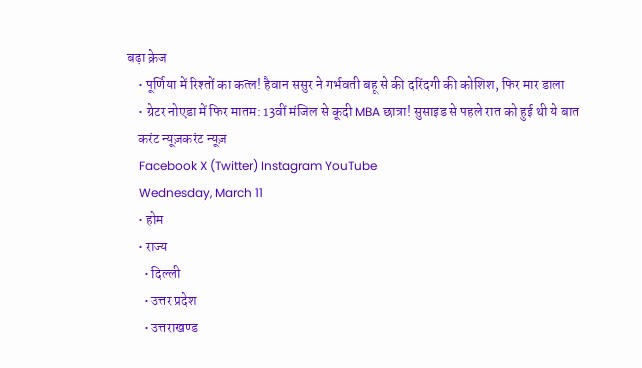बढ़ा क्रेज
    • पूर्णिया में रिश्तों का कत्ल! हैवान ससुर ने गर्भवती बहू से की दरिंदगी की कोशिश, फिर मार डाला
    • ग्रेटर नोएडा में फिर मातम: 13वीं मंजिल से कूदी MBA छात्रा! सुसाइड से पहले रात को हुई थी ये बात
    करंट न्यूज़करंट न्यूज़
    Facebook X (Twitter) Instagram YouTube
    Wednesday, March 11
    • होम
    • राज्य
      • दिल्ली
      • उत्तर प्रदेश
      • उत्तराखण्ड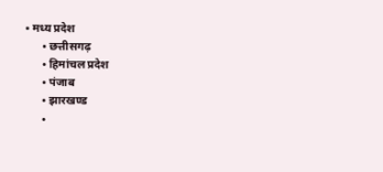• मध्य प्रदेश
      • छत्तीसगढ़
      • हिमांचल प्रदेश
      • पंजाब
      • झारखण्ड
      •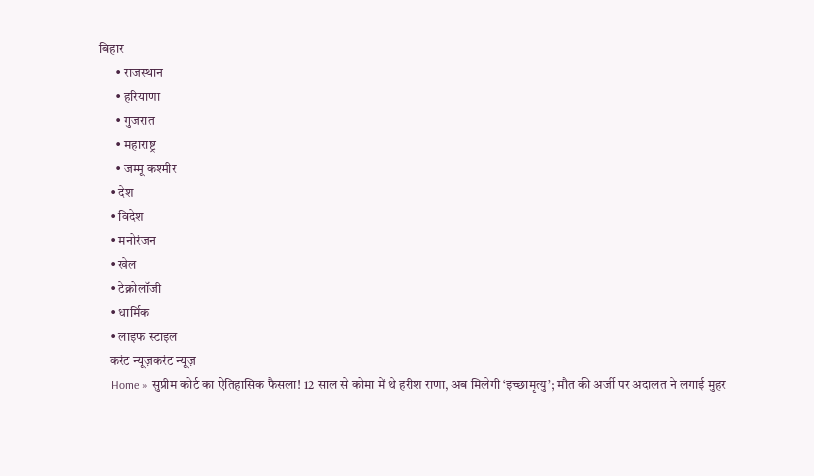बिहार
      • राजस्थान
      • हरियाणा
      • गुजरात
      • महाराष्ट्र
      • जम्मू कश्मीर
    • देश
    • विदेश
    • मनोरंजन
    • खेल
    • टेक्नोलॉजी
    • धार्मिक
    • लाइफ स्टाइल
    करंट न्यूज़करंट न्यूज़
    Home » सुप्रीम कोर्ट का ऐतिहासिक फैसला! 12 साल से कोमा में थे हरीश राणा, अब मिलेगी ‘इच्छामृत्यु’; मौत की अर्जी पर अदालत ने लगाई मुहर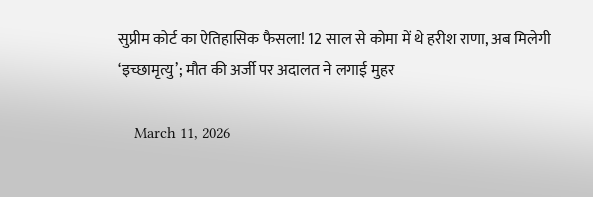सुप्रीम कोर्ट का ऐतिहासिक फैसला! 12 साल से कोमा में थे हरीश राणा, अब मिलेगी ‘इच्छामृत्यु’; मौत की अर्जी पर अदालत ने लगाई मुहर

    March 11, 2026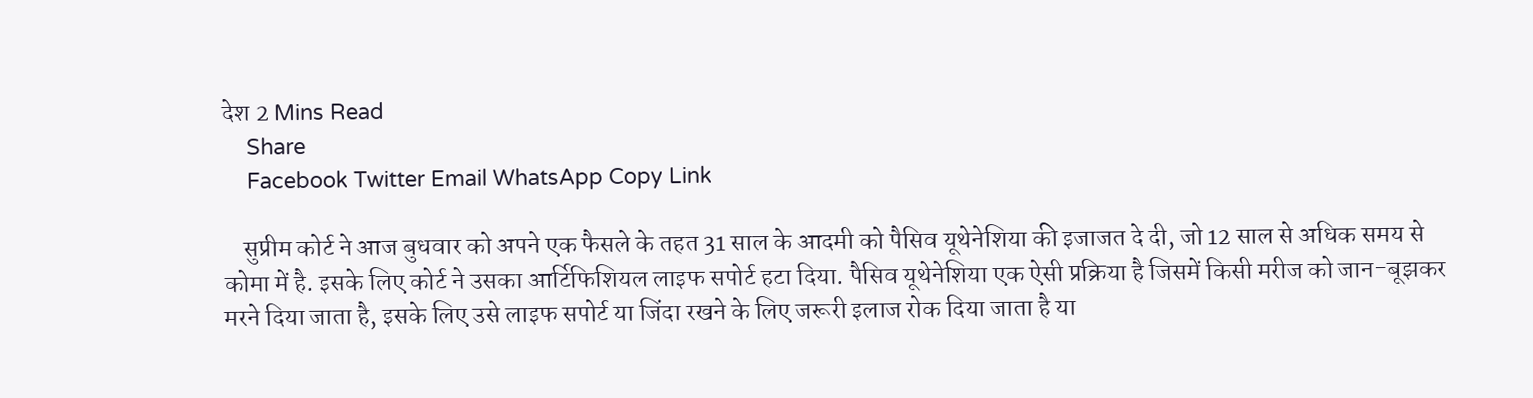देश 2 Mins Read
    Share
    Facebook Twitter Email WhatsApp Copy Link

    सुप्रीम कोर्ट ने आज बुधवार को अपने एक फैसले के तहत 31 साल के आदमी को पैसिव यूथेनेशिया की इजाजत दे दी, जो 12 साल से अधिक समय से कोमा में है. इसके लिए कोर्ट ने उसका आर्टिफिशियल लाइफ सपोर्ट हटा दिया. पैसिव यूथेनेशिया एक ऐसी प्रक्रिया है जिसमें किसी मरीज को जान-बूझकर मरने दिया जाता है, इसके लिए उसे लाइफ सपोर्ट या जिंदा रखने के लिए जरूरी इलाज रोक दिया जाता है या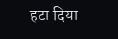हटा दिया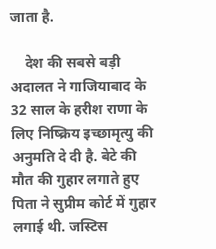जाता है.

    देश की सबसे बड़ी अदालत ने गाजियाबाद के 32 साल के हरीश राणा के लिए निष्क्रिय इच्छामृत्यु की अनुमति दे दी है. बेटे की मौत की गुहार लगाते हुए पिता ने सुप्रीम कोर्ट में गुहार लगाई थी. जस्टिस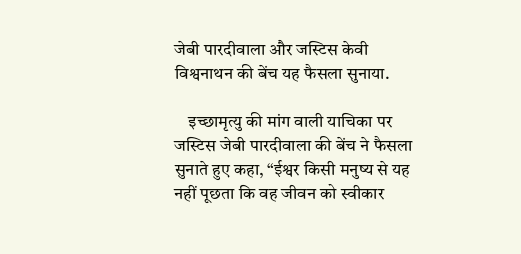जेबी पारदीवाला और जस्टिस केवी विश्वनाथन की बेंच यह फैसला सुनाया.

    इच्छामृत्यु की मांग वाली याचिका पर जस्टिस जेबी पारदीवाला की बेंच ने फैसला सुनाते हुए कहा, “ईश्वर किसी मनुष्य से यह नहीं पूछता कि वह जीवन को स्वीकार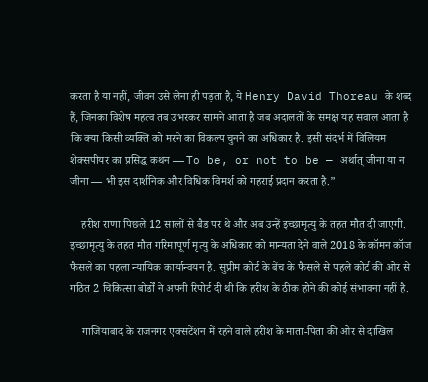करता है या नहीं, जीवन उसे लेना ही पड़ता है, ये Henry David Thoreau के शब्द हैं, जिनका विशेष महत्व तब उभरकर सामने आता है जब अदालतों के समक्ष यह सवाल आता है कि क्या किसी व्यक्ति को मरने का विकल्प चुनने का अधिकार है. इसी संदर्भ में विलियम शेक्सपीयर का प्रसिद्ध कथन — To be, or not to be — अर्थात् जीना या न जीना — भी इस दार्शनिक और विधिक विमर्श को गहराई प्रदान करता है.”

    हरीश राणा पिछले 12 सालों से बैड पर थे और अब उन्हें इच्छामृत्यु के तहत मौत दी जाएगी. इच्छामृत्यु के तहत मौत गरिमापूर्ण मृत्यु के अधिकार को मान्यता देने वाले 2018 के कॉमन कॉज फैसले का पहला न्यायिक कार्यान्वयन है. सुप्रीम कोर्ट के बेंच के फैसले से पहले कोर्ट की ओर से गठित 2 चिकित्सा बोर्डों ने अपनी रिपोर्ट दी थी कि हरीश के ठीक होने की कोई संभावना नहीं है.

    गाजियाबाद के राजनगर एक्सटेंशन में रहने वाले हरीश के माता-पिता की ओर से दाखिल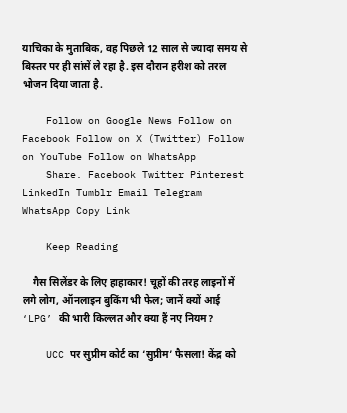याचिका के मुताबिक, वह पिछले 12 साल से ज्यादा समय से बिस्तर पर ही सांसें ले रहा है. इस दौरान हरीश को तरल भोजन दिया जाता है.

    Follow on Google News Follow on Facebook Follow on X (Twitter) Follow on YouTube Follow on WhatsApp
    Share. Facebook Twitter Pinterest LinkedIn Tumblr Email Telegram WhatsApp Copy Link

    Keep Reading

    गैस सिलेंडर के लिए हाहाकार! चूहों की तरह लाइनों में लगे लोग, ऑनलाइन बुकिंग भी फेल; जानें क्यों आई ‘LPG’ की भारी किल्लत और क्या हैं नए नियम?

    UCC पर सुप्रीम कोर्ट का ‘सुप्रीम’ फैसला! केंद्र को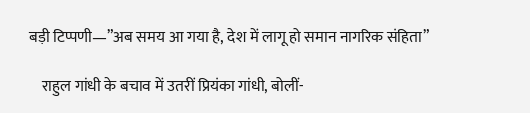बड़ी टिप्पणी—”अब समय आ गया है, देश में लागू हो समान नागरिक संहिता”

    राहुल गांधी के बचाव में उतरीं प्रियंका गांधी, बोलीं-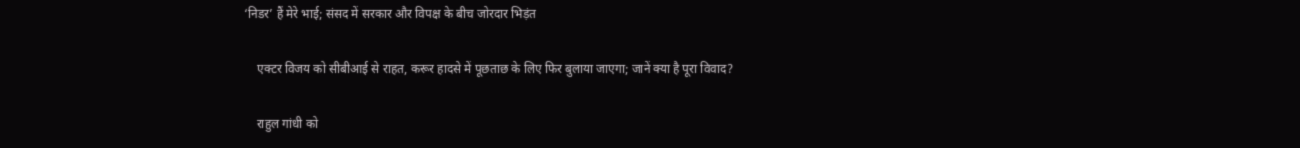‘निडर’ हैं मेरे भाई; संसद में सरकार और विपक्ष के बीच जोरदार भिड़ंत

    एक्टर विजय को सीबीआई से राहत, करूर हादसे में पूछताछ के लिए फिर बुलाया जाएगा; जानें क्या है पूरा विवाद?

    राहुल गांधी को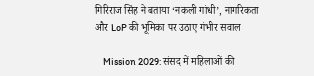गिरिराज सिंह ने बताया ‘नकली गांधी’, नागरिकता और LoP की भूमिका पर उठाए गंभीर सवाल

    Mission 2029: संसद में महिलाओं की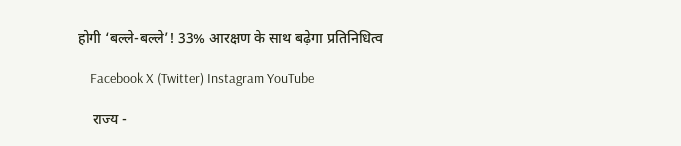होगी ‘बल्ले-बल्ले’! 33% आरक्षण के साथ बढ़ेगा प्रतिनिधित्व

    Facebook X (Twitter) Instagram YouTube

    राज्य -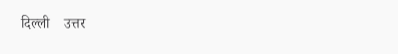दिल्ली    उत्तर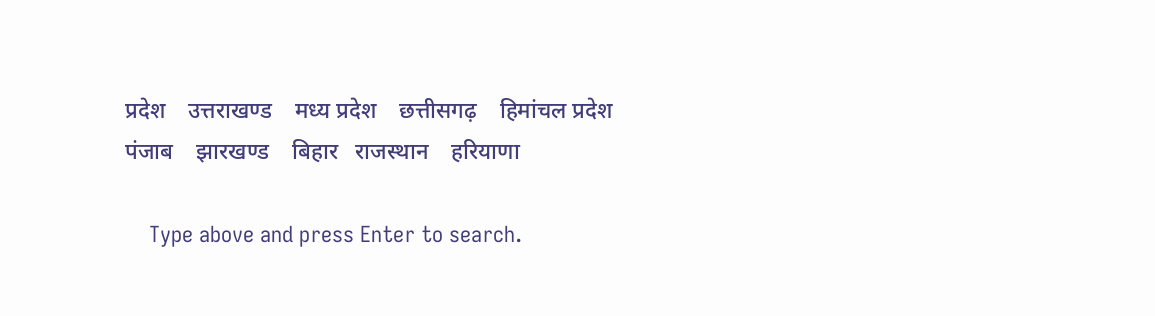प्रदेश    उत्तराखण्ड    मध्य प्रदेश    छत्तीसगढ़    हिमांचल प्रदेश    पंजाब    झारखण्ड    बिहार   राजस्थान    हरियाणा

    Type above and press Enter to search.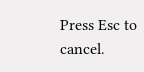Press Esc to cancel.